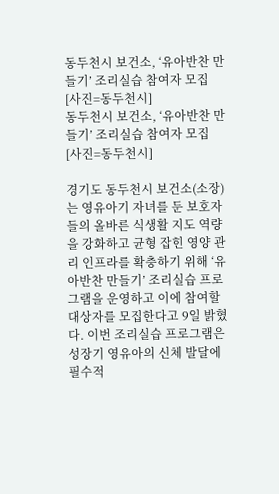동두천시 보건소, ‘유아반찬 만들기’ 조리실습 참여자 모집   [사진=동두천시]
동두천시 보건소, ‘유아반찬 만들기’ 조리실습 참여자 모집 [사진=동두천시]

경기도 동두천시 보건소(소장)는 영유아기 자녀를 둔 보호자들의 올바른 식생활 지도 역량을 강화하고 균형 잡힌 영양 관리 인프라를 확충하기 위해 ‘유아반찬 만들기’ 조리실습 프로그램을 운영하고 이에 참여할 대상자를 모집한다고 9일 밝혔다. 이번 조리실습 프로그램은 성장기 영유아의 신체 발달에 필수적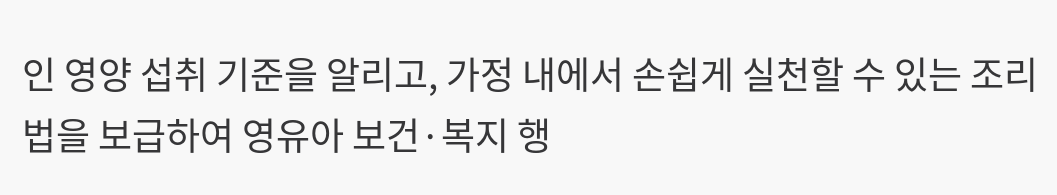인 영양 섭취 기준을 알리고, 가정 내에서 손쉽게 실천할 수 있는 조리법을 보급하여 영유아 보건·복지 행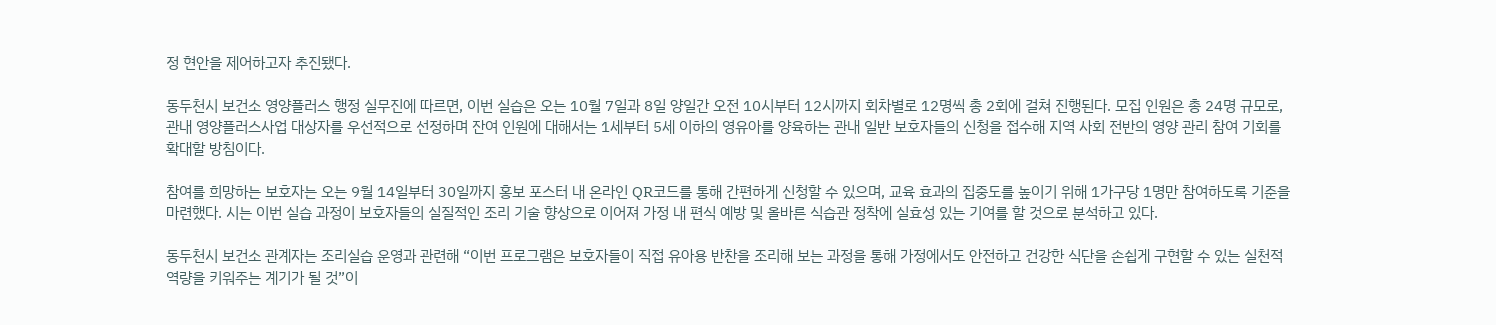정 현안을 제어하고자 추진됐다.

동두천시 보건소 영양플러스 행정 실무진에 따르면, 이번 실습은 오는 10월 7일과 8일 양일간 오전 10시부터 12시까지 회차별로 12명씩 총 2회에 걸쳐 진행된다. 모집 인원은 총 24명 규모로, 관내 영양플러스사업 대상자를 우선적으로 선정하며 잔여 인원에 대해서는 1세부터 5세 이하의 영유아를 양육하는 관내 일반 보호자들의 신청을 접수해 지역 사회 전반의 영양 관리 참여 기회를 확대할 방침이다.

참여를 희망하는 보호자는 오는 9월 14일부터 30일까지 홍보 포스터 내 온라인 QR코드를 통해 간편하게 신청할 수 있으며, 교육 효과의 집중도를 높이기 위해 1가구당 1명만 참여하도록 기준을 마련했다. 시는 이번 실습 과정이 보호자들의 실질적인 조리 기술 향상으로 이어져 가정 내 편식 예방 및 올바른 식습관 정착에 실효성 있는 기여를 할 것으로 분석하고 있다.

동두천시 보건소 관계자는 조리실습 운영과 관련해 “이번 프로그램은 보호자들이 직접 유아용 반찬을 조리해 보는 과정을 통해 가정에서도 안전하고 건강한 식단을 손쉽게 구현할 수 있는 실천적 역량을 키워주는 계기가 될 것”이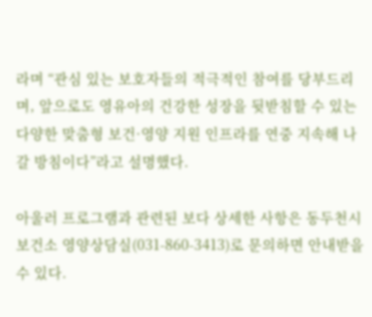라며 “관심 있는 보호자들의 적극적인 참여를 당부드리며, 앞으로도 영유아의 건강한 성장을 뒷받침할 수 있는 다양한 맞춤형 보건·영양 지원 인프라를 연중 지속해 나갈 방침이다”라고 설명했다.

아울러 프로그램과 관련된 보다 상세한 사항은 동두천시 보건소 영양상담실(031-860-3413)로 문의하면 안내받을 수 있다.